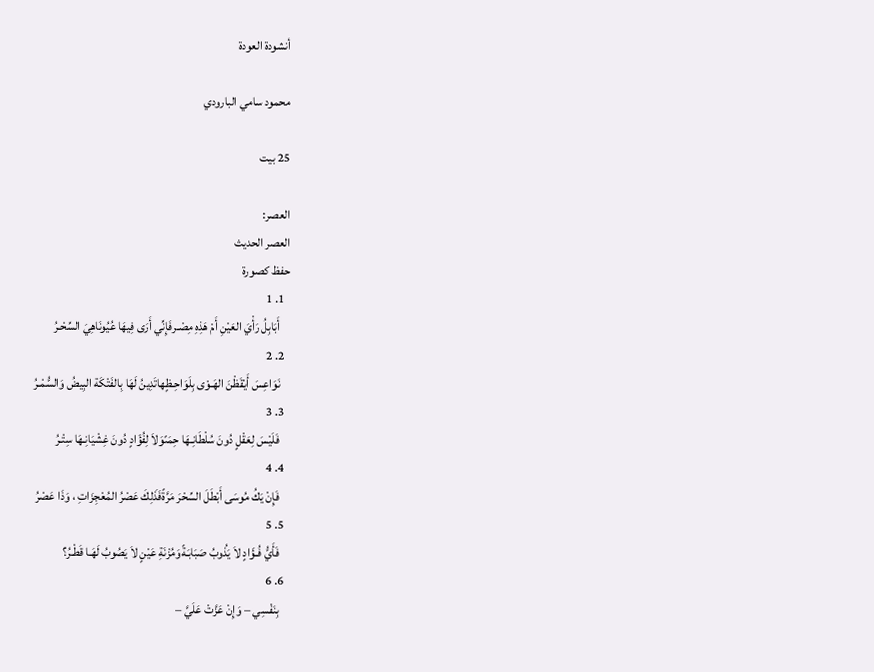أنشودة العودة

محمود سامي البارودي

25 بيت

العصر:
العصر الحديث
حفظ كصورة
  1. 1
    أَبَابِلُ رَأْيَ العَيْنِ أَمْ هَذِهِ مِصْـرفَإِنِّي أَرَى فِيهَا عُيُونَاهِيَ السِّحْـرُ
  2. 2
    نَوَاعِسَ أَيْقَظْنَ الهَـوْى بِلَوَاحِـظٍهاتَدِينُ لَهَا بِالفَتْكَة البِيضُ وَالسُّمْـرُ
  3. 3
    فَلَيْسَ لِعَقْلٍ دُونَ سُلْطَانِـهَا حِمَىًوَلاَ لِفُؤَادٍ دُونَ غِشْيَانِـهَا سِتْـرُ
  4. 4
    فَإِنْ يَكُ مُوسَى أَبْطَلَ السِّحْرَ مَرَّةًفَذَلِكَ عَصْرُ المُعْجِزَاتِ ، وَذَا عَصْرُ
  5. 5
    فَأَيُّ فُـؤَادٍ لاَ يَذُوبُ صَبَابَـةًوَمُزْنَةِ عَيْنٍ لاَ يَصُوبُ لَهَـا قَطْـرُ؟
  6. 6
    بِنَفْسِي – وَإِنْ عَزَّتْ عَلَيَّ –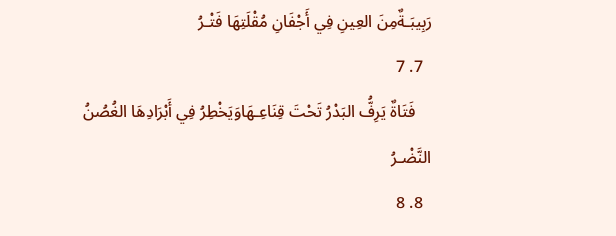رَبِيبَـةٌمِنَ العِينِ فِي أَجْفَانِ مُقْلَتِهَا فَتْـرُ
  7. 7
    فَتَاةٌ يَرِفُّ البَدْرُ تَحْتَ قِنَاعِـهَاوَيَخْطِرُ فِي أَبْرَادِهَا الغُصُنُ النَّضْـرُ
  8. 8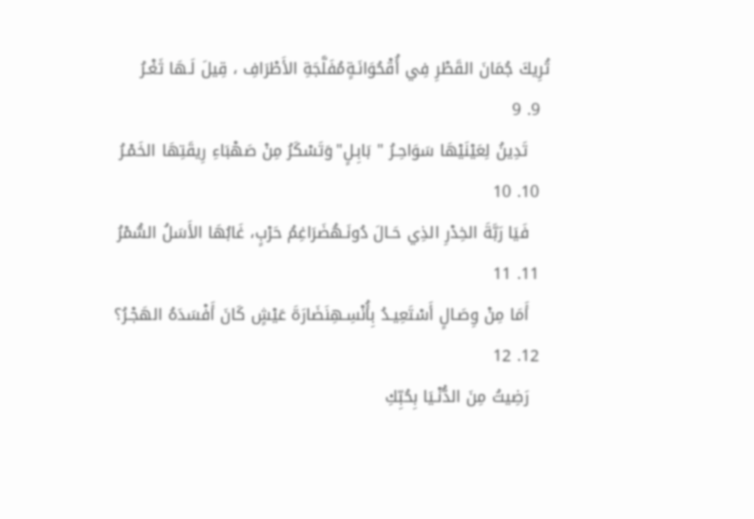تُرِيكَ جُمَانَ القَطْرِ فِي أُقْحُوَانَـةٍمُفَلَّجَةِ الأَطْرَافِ ، قِيلَ لَـهَا ثَغْـرُ
  9. 9
    تَدِينُ لِعَيْنَيْهَا سَوَاحِـرُ " بَابِـلٍ"وَتَسْكَرُ مِنْ صَهْبَاءِ رِيقَتِهَا الخَمْـرُ
  10. 10
    فَيَا رَبَّةَ الخِدْرِ الذِي حَـالَ دُونَـهُضَرَاغِمُ حَرْبٍ، غَابُهَا الأَسَلُ السُّمْرُ
  11. 11
    أَمَا مِنْ وِصَـالٍ أَسْتَعِيـدُ بِأُنْسِـهِنَضَارَةَ عَيْشٍ كَانَ أَفْسَدَهُ الهَجْـرُ؟
  12. 12
    رَضِيتُ مِنَ الدُّنْـيَا بِحُبِّكِ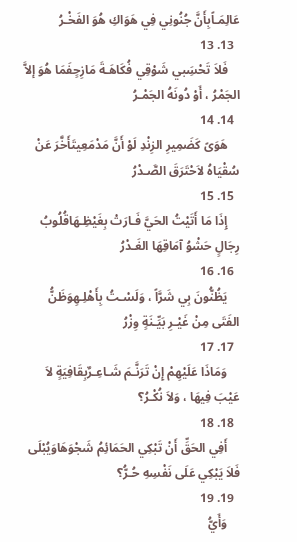عَالِمَـاًبِأَنَّ جُنُونِي فِي هَوَاكِ هُوَ الفَخْـرُ
  13. 13
    فَلاَ تَحْسَِبي شَوْقِي فُكَاهَـةَ مَازِحٍفَمَا هُوَ إلاَّ الجَمْرُ ، أَوْ دُونَهُ الجَمْـرُ
  14. 14
    هَوَىً كَضَمِيرِ الزِنْدِ لَوْ أَنَّ مَدْمَعِيتَأَخَّرَ عَنْ سُقْيَاهُ لاَحْتَرَقَ الصَّـدْرُ
  15. 15
    إِذَا مَا أَتَيْتُ الحَيَّ فَـارَتْ بِغَيْظِـهَاقُلُوبُ رِجَالٍ حَشْوُ آمَاقِهَا الغَـدْرُ
  16. 16
    يَظُنُّونَ بِي شَرَّاً ، وَلَسْـتُ بِأَهْلِـهِوَظَنُّ الفَتَى مِنْ غَيْـرِ بَيِّـنَةٍ وِزْرُ
  17. 17
    وَمَاذَا عَلَيْهِمْ إِنْ تَرَنَّـمَ شَـاعِـرٌبِقَافِيَةٍ لاَ عَيْبَ فِيهَا ، وَلاَ نُكْـرُ؟
  18. 18
    أَفِي الحَقِّ أَنْ تَبْكِي الحَمَائِمُ شَجْوَهَاوَيُبْلَى فَلاَ يَبْكِي عَلَى نَفْسِهِ حُـرُّ؟
  19. 19
    وَأَيُّ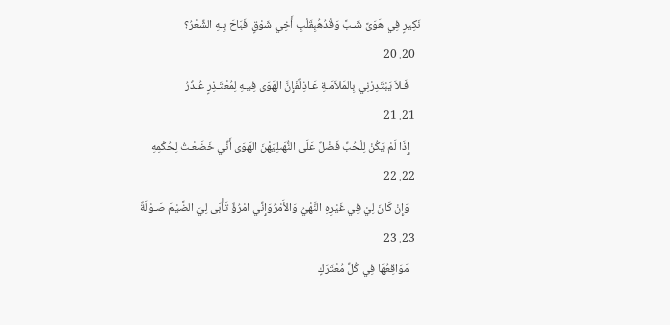نَكِيرٍ فِي هَوَىً شَـبَّ وَقْدُهُبِقَلْبِ أَخِي شَوْقٍ فَبَاحَ بِـهِ الشِّعْرُ؟
  20. 20
    فَـلاَ يَبْتَدِرْنِي بِالمَلاَمَـةِ عَـاذِلٌفَإِنَّ الهَوَى فِيـهِ لِمُعْتَـذِرٍ عُـذْرُ
  21. 21
    إِذَا لَمْ يَكُنْ لِلْحُبِّ فَضْلٌ عَلَى النُّهَىلِيَهْنَ الهَوَى أَنِّي خَضَعْـتُ لِحُكْمِهِ
  22. 22
    وَإِنْ كَانَ لِيْ فِي غَيْرِهِ النَّهْيُ وَالأَمْرُوَإِنِّي امْرُؤٌ تَأْبَى لِيَ الضَّيْمَ صَـوْلَةٌ
  23. 23
    مَوَاقِعُهَا فِي كُلِّ مُعْتَرَكٍ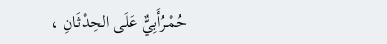حُمْـرُأَبِيٌّ عَلَى الحِدْثَـانِ ،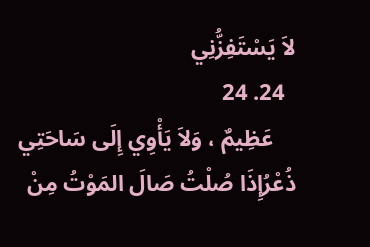لاَ يَسْتَفِزُّنِي
  24. 24
    عَظِيمٌ ، وَلاَ يَأْوِي إِلَى سَاحَتِي ذُعْرُإِذَا صُلْتُ صَالَ المَوْتُ مِنْ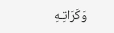وَكَرَاتِـهِ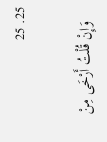25. 25

    وَإِنْ قُلْتُ أَرْخَى مِنْ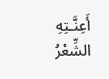أَعِنَّـتِهِ الشِّعْرُ